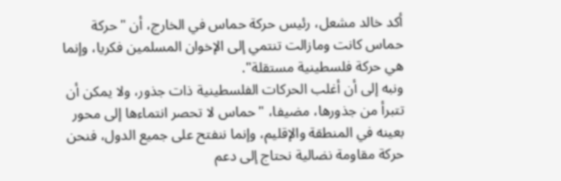أكد خالد مشعل، رئيس حركة حماس في الخارج، أن "حركة حماس كانت ومازالت تنتمي إلى الإخوان المسلمين فكريا، وإنما هي حركة فلسطينية مستقلة".
ونبه إلى أن أغلب الحركات الفلسطينية ذات جذور، ولا يمكن أن تتبرأ من جذورها، مضيفا، "حماس لا تحصر انتماءها إلى محور بعينه في المنطقة والإقليم، وإنما ننفتح على جميع الدول، فنحن حركة مقاومة نضالية نحتاج إلى دعم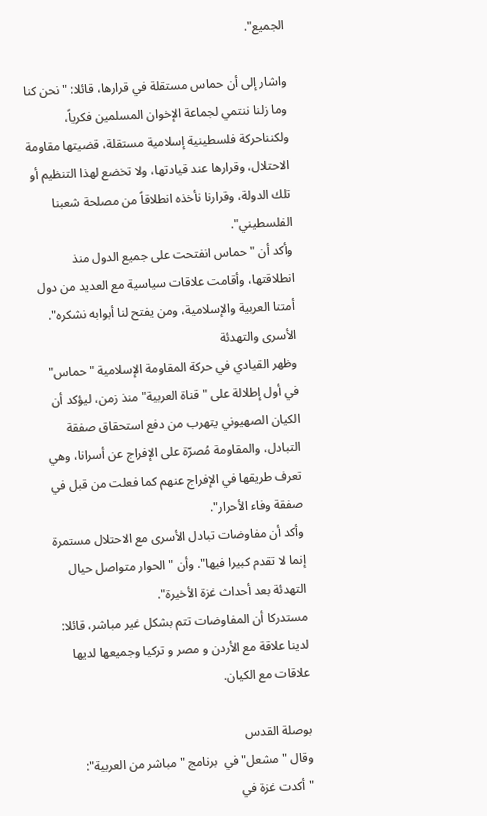الجميع".

واشار إلى أن حماس مستقلة في قرارها، قائلا: "نحن كنا وما زلنا ننتمي لجماعة الإخوان المسلمين فكرياً، ولكنناحركة فلسطينية إسلامية مستقلة، قضيتها مقاومة الاحتلال، وقرارها عند قيادتها، ولا تخضع لهذا التنظيم أو تلك الدولة، وقرارنا نأخذه انطلاقاً من مصلحة شعبنا الفلسطيني".
وأكد أن "حماس انفتحت على جميع الدول منذ انطلاقتها، وأقامت علاقات سياسية مع العديد من دول أمتنا العربية والإسلامية، ومن يفتح لنا أبوابه نشكره".
الأسرى والتهدئة
وظهر القيادي في حركة المقاومة الإسلامية "حماس" في أول إطلالة على "قناة العربية" منذ زمن، ليؤكد أن الكيان الصهيوني يتهرب من دفع استحقاق صفقة التبادل، والمقاومة مُصرّة على الإفراج عن أسرانا، وهي تعرف طريقها في الإفراج عنهم كما فعلت من قبل في صفقة وفاء الأحرار".
وأكد أن مفاوضات تبادل الأسرى مع الاحتلال مستمرة إنما لا تقدم كبيرا فيها". وأن "الحوار متواصل حيال التهدئة بعد أحداث غزة الأخيرة".
مستدركا أن المفاوضات تتم بشكل غير مباشر، قائلا: لدينا علاقة مع الأردن و مصر و تركيا وجميعها لديها علاقات مع الكيان.

بوصلة القدس
وقال "مشعل" في  برنامج "مباشر من العربية": "أكدت غزة في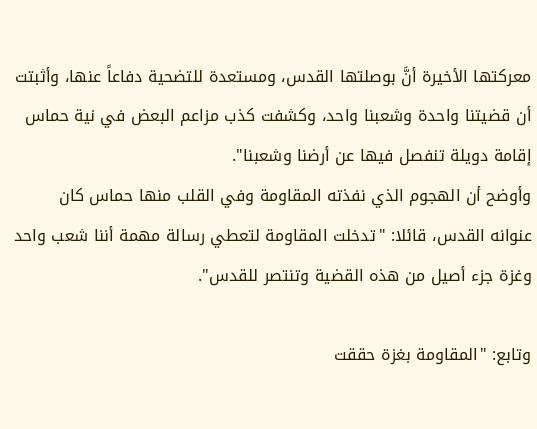معركتها الأخيرة أنَّ بوصلتها القدس، ومستعدة للتضحية دفاعاً عنها، وأثبتت أن قضيتنا واحدة وشعبنا واحد، وكشفت كذب مزاعم البعض في نية حماس إقامة دويلة تنفصل فيها عن أرضنا وشعبنا".
وأوضح أن الهجوم الذي نفذته المقاومة وفي القلب منها حماس كان عنوانه القدس، قائلا: "تدخلت المقاومة لتعطي رسالة مهمة أننا شعب واحد وغزة جزء أصيل من هذه القضية وتنتصر للقدس".

وتابع: "المقاومة بغزة حققت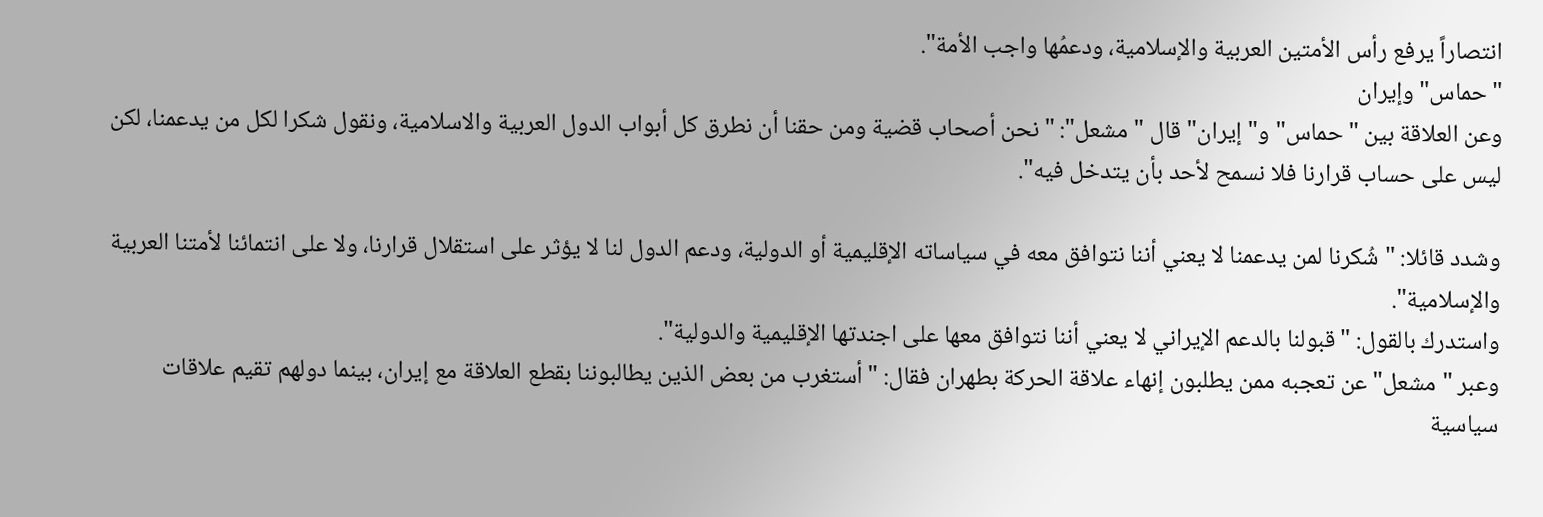انتصاراً يرفع رأس الأمتين العربية والإسلامية، ودعمُها واجب الأمة".
"حماس" وإيران
وعن العلاقة بين "حماس" و"إيران" قال "مشعل": "نحن أصحاب قضية ومن حقنا أن نطرق كل أبواب الدول العربية والاسلامية، ونقول شكرا لكل من يدعمنا، لكن ليس على حساب قرارنا فلا نسمح لأحد بأن يتدخل فيه".

وشدد قائلا: "شُكرنا لمن يدعمنا لا يعني أننا نتوافق معه في سياساته الإقليمية أو الدولية، ودعم الدول لنا لا يؤثر على استقلال قرارنا، ولا على انتمائنا لأمتنا العربية والإسلامية".
واستدرك بالقول: "قبولنا بالدعم الإيراني لا يعني أننا نتوافق معها على اجندتها الإقليمية والدولية".
وعبر "مشعل" عن تعجبه ممن يطلبون إنهاء علاقة الحركة بطهران فقال: "أستغرب من بعض الذين يطالبوننا بقطع العلاقة مع إيران، بينما دولهم تقيم علاقات سياسية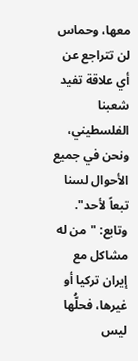معها، وحماس لن تتراجع عن أي علاقة تفيد شعبنا الفلسطيني، ونحن في جميع الأحوال لسنا تبعاً لأحد".
وتابع: "من له مشاكل مع إيران تركيا أو غيرها، فحلُّها ليس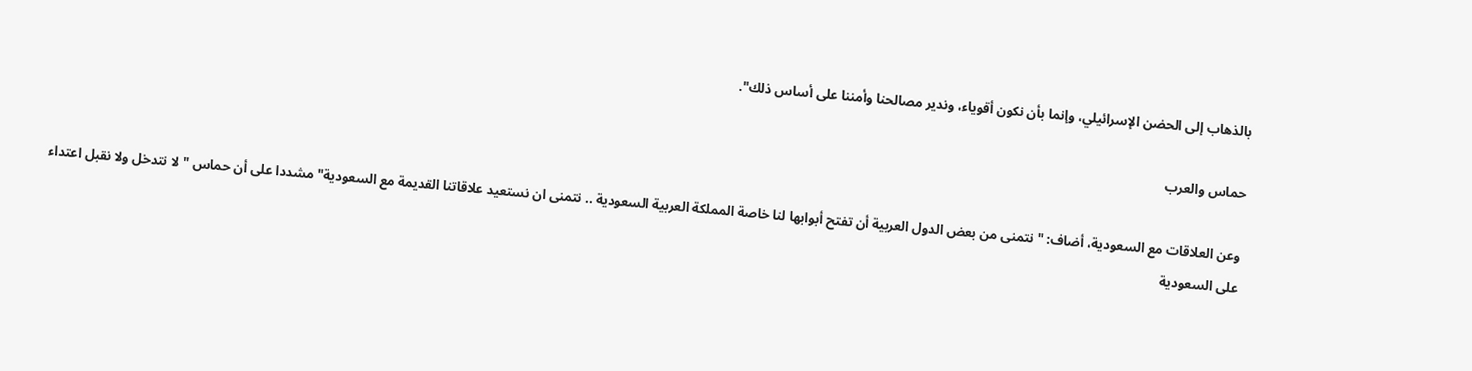بالذهاب إلى الحضن الإسرائيلي، وإنما بأن نكون أقوياء، وندير مصالحنا وأمننا على أساس ذلك".

حماس والعرب

وعن العلاقات مع السعودية، أضاف: " نتمنى من بعض الدول العربية أن تفتح أبوابها لنا خاصة المملكة العربية السعودية .. نتمنى ان نستعيد علاقاتنا القديمة مع السعودية" مشددا على أن حماس "لا نتدخل ولا نقبل اعتداء على السعودية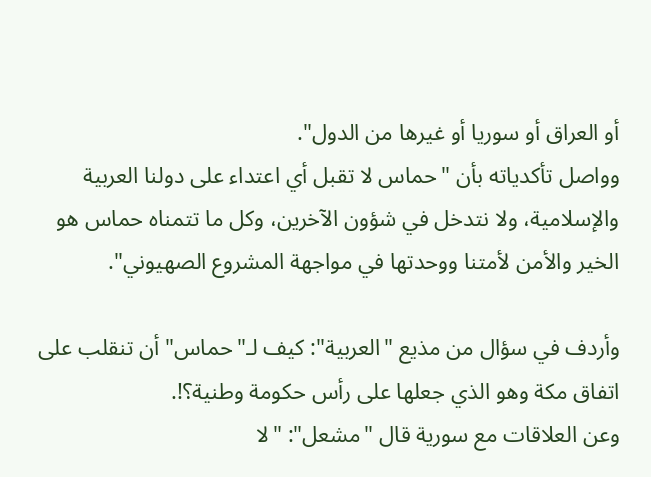أو العراق أو سوريا أو غيرها من الدول".
وواصل تأكدياته بأن "حماس لا تقبل أي اعتداء على دولنا العربية والإسلامية، ولا نتدخل في شؤون الآخرين، وكل ما تتمناه حماس هو الخير والأمن لأمتنا ووحدتها في مواجهة المشروع الصهيوني".

وأردف في سؤال من مذيع "العربية": كيف لـ"حماس" أن تنقلب على اتفاق مكة وهو الذي جعلها على رأس حكومة وطنية؟!.
وعن العلاقات مع سورية قال "مشعل": "لا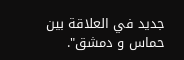جديد في العلاقة بين حماس و دمشق".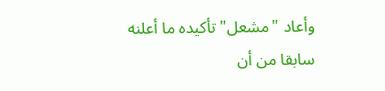وأعاد "مشعل" تأكيده ما أعلنه سابقا من أن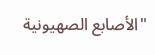"الأصابع الصهيونية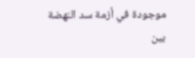موجودة في أزمة سد النهضة بين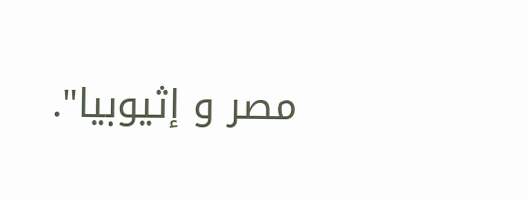مصر و إثيوبيا".